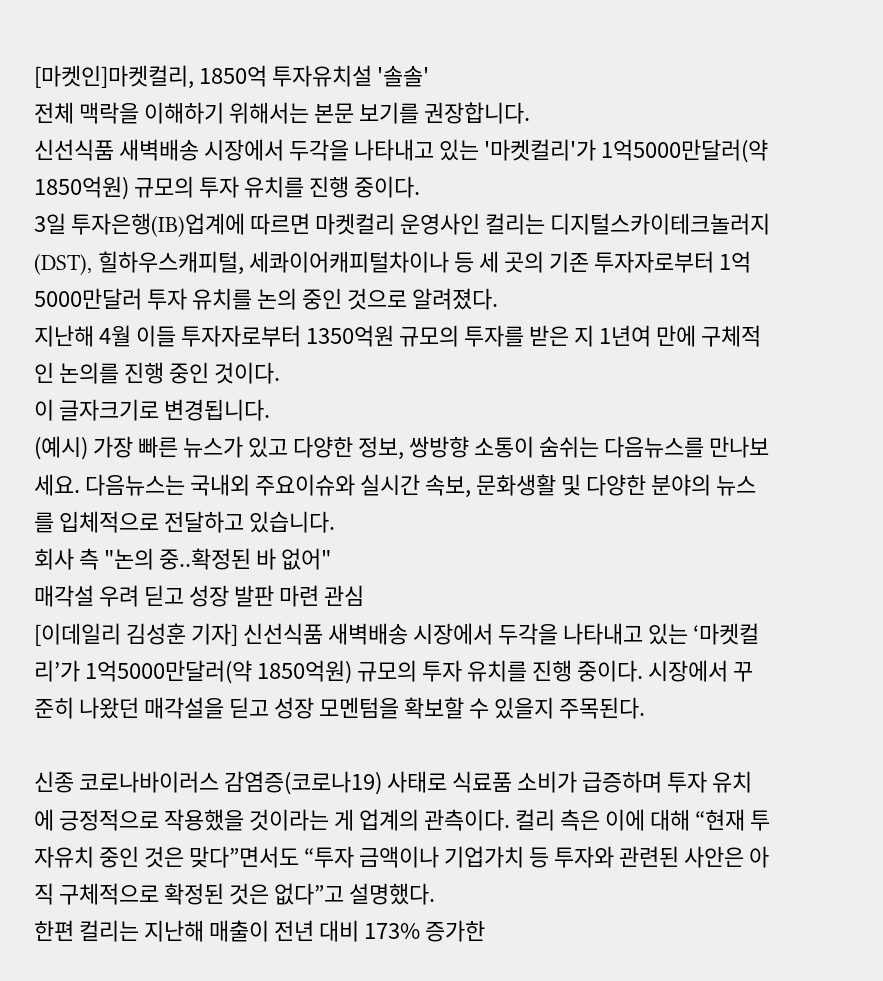[마켓인]마켓컬리, 1850억 투자유치설 '솔솔'
전체 맥락을 이해하기 위해서는 본문 보기를 권장합니다.
신선식품 새벽배송 시장에서 두각을 나타내고 있는 '마켓컬리'가 1억5000만달러(약 1850억원) 규모의 투자 유치를 진행 중이다.
3일 투자은행(IB)업계에 따르면 마켓컬리 운영사인 컬리는 디지털스카이테크놀러지(DST), 힐하우스캐피털, 세콰이어캐피털차이나 등 세 곳의 기존 투자자로부터 1억5000만달러 투자 유치를 논의 중인 것으로 알려졌다.
지난해 4월 이들 투자자로부터 1350억원 규모의 투자를 받은 지 1년여 만에 구체적인 논의를 진행 중인 것이다.
이 글자크기로 변경됩니다.
(예시) 가장 빠른 뉴스가 있고 다양한 정보, 쌍방향 소통이 숨쉬는 다음뉴스를 만나보세요. 다음뉴스는 국내외 주요이슈와 실시간 속보, 문화생활 및 다양한 분야의 뉴스를 입체적으로 전달하고 있습니다.
회사 측 "논의 중..확정된 바 없어"
매각설 우려 딛고 성장 발판 마련 관심
[이데일리 김성훈 기자] 신선식품 새벽배송 시장에서 두각을 나타내고 있는 ‘마켓컬리’가 1억5000만달러(약 1850억원) 규모의 투자 유치를 진행 중이다. 시장에서 꾸준히 나왔던 매각설을 딛고 성장 모멘텀을 확보할 수 있을지 주목된다.

신종 코로나바이러스 감염증(코로나19) 사태로 식료품 소비가 급증하며 투자 유치에 긍정적으로 작용했을 것이라는 게 업계의 관측이다. 컬리 측은 이에 대해 “현재 투자유치 중인 것은 맞다”면서도 “투자 금액이나 기업가치 등 투자와 관련된 사안은 아직 구체적으로 확정된 것은 없다”고 설명했다.
한편 컬리는 지난해 매출이 전년 대비 173% 증가한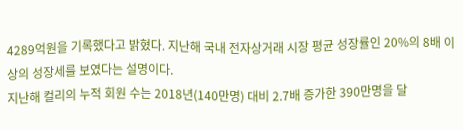4289억원을 기록했다고 밝혔다. 지난해 국내 전자상거래 시장 평균 성장률인 20%의 8배 이상의 성장세를 보였다는 설명이다.
지난해 컬리의 누적 회원 수는 2018년(140만명) 대비 2.7배 증가한 390만명을 달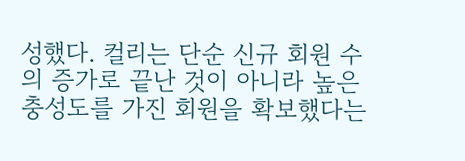성했다. 컬리는 단순 신규 회원 수의 증가로 끝난 것이 아니라 높은 충성도를 가진 회원을 확보했다는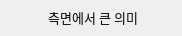측면에서 큰 의미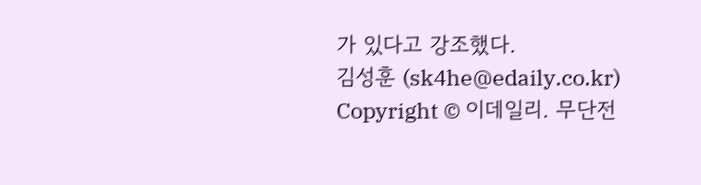가 있다고 강조했다.
김성훈 (sk4he@edaily.co.kr)
Copyright © 이데일리. 무단전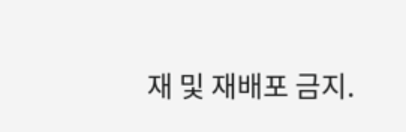재 및 재배포 금지.